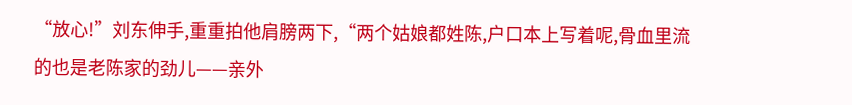“放心!”刘东伸手,重重拍他肩膀两下,“两个姑娘都姓陈,户口本上写着呢,骨血里流的也是老陈家的劲儿——亲外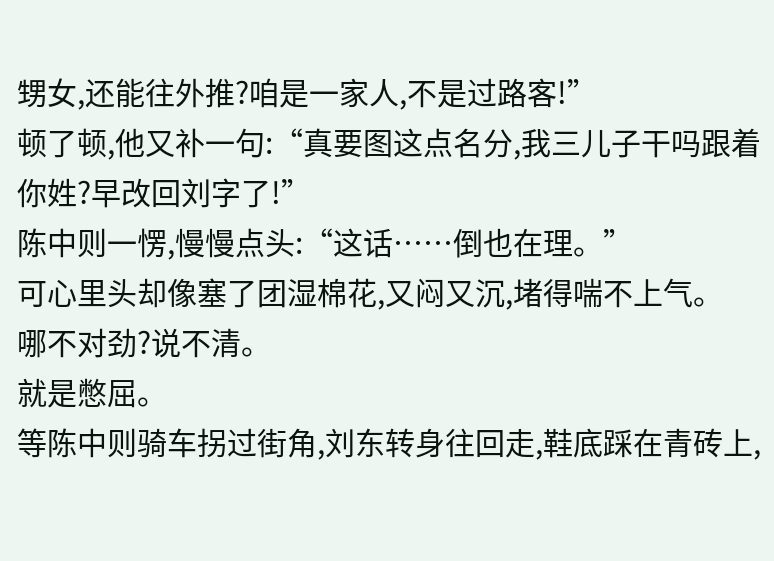甥女,还能往外推?咱是一家人,不是过路客!”
顿了顿,他又补一句:“真要图这点名分,我三儿子干吗跟着你姓?早改回刘字了!”
陈中则一愣,慢慢点头:“这话……倒也在理。”
可心里头却像塞了团湿棉花,又闷又沉,堵得喘不上气。
哪不对劲?说不清。
就是憋屈。
等陈中则骑车拐过街角,刘东转身往回走,鞋底踩在青砖上,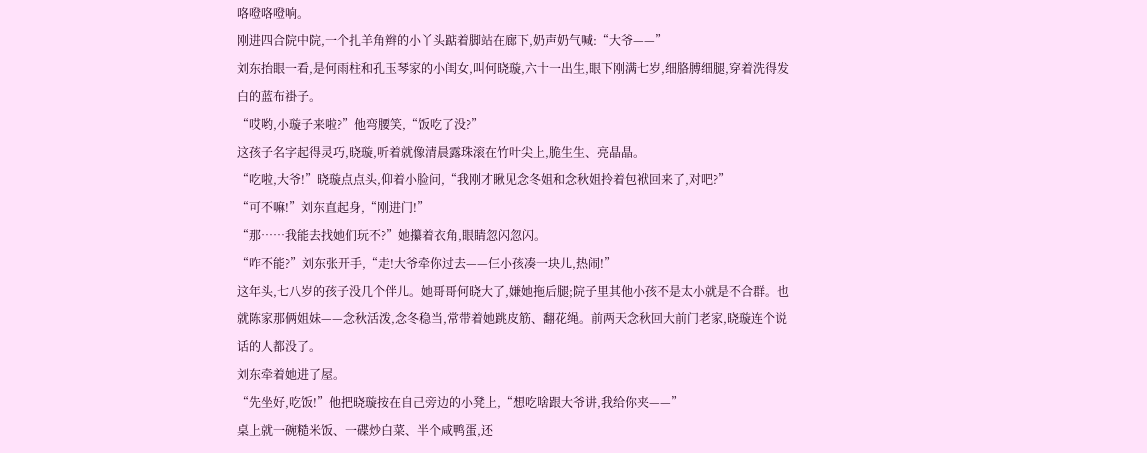咯噔咯噔响。
刚进四合院中院,一个扎羊角辫的小丫头踮着脚站在廊下,奶声奶气喊:“大爷——”
刘东抬眼一看,是何雨柱和孔玉琴家的小闺女,叫何晓璇,六十一出生,眼下刚满七岁,细胳膊细腿,穿着洗得发白的蓝布褂子。
“哎哟,小璇子来啦?”他弯腰笑,“饭吃了没?”
这孩子名字起得灵巧,晓璇,听着就像清晨露珠滚在竹叶尖上,脆生生、亮晶晶。
“吃啦,大爷!”晓璇点点头,仰着小脸问,“我刚才瞅见念冬姐和念秋姐拎着包袱回来了,对吧?”
“可不嘛!”刘东直起身,“刚进门!”
“那……我能去找她们玩不?”她攥着衣角,眼睛忽闪忽闪。
“咋不能?”刘东张开手,“走!大爷牵你过去——仨小孩凑一块儿,热闹!”
这年头,七八岁的孩子没几个伴儿。她哥哥何晓大了,嫌她拖后腿;院子里其他小孩不是太小就是不合群。也就陈家那俩姐妹——念秋活泼,念冬稳当,常带着她跳皮筋、翻花绳。前两天念秋回大前门老家,晓璇连个说话的人都没了。
刘东牵着她进了屋。
“先坐好,吃饭!”他把晓璇按在自己旁边的小凳上,“想吃啥跟大爷讲,我给你夹——”
桌上就一碗糙米饭、一碟炒白菜、半个咸鸭蛋,还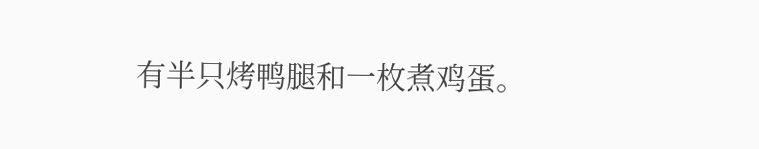有半只烤鸭腿和一枚煮鸡蛋。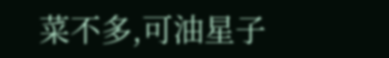菜不多,可油星子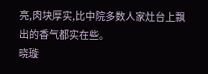亮,肉块厚实,比中院多数人家灶台上飘出的香气都实在些。
晓璇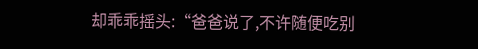却乖乖摇头:“爸爸说了,不许随便吃别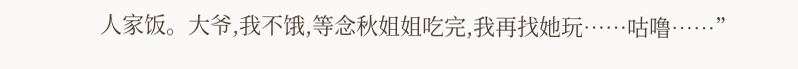人家饭。大爷,我不饿,等念秋姐姐吃完,我再找她玩……咕噜……”